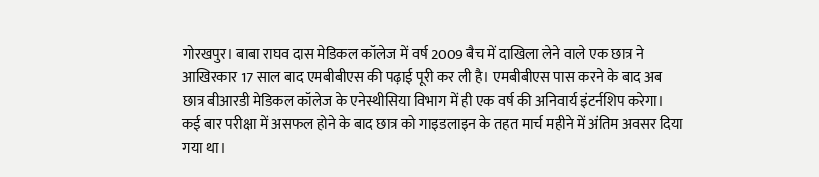गोरखपुर। बाबा राघव दास मेडिकल कॉलेज में वर्ष 2009 बैच में दाखिला लेने वाले एक छात्र ने आखिरकार 17 साल बाद एमबीबीएस की पढ़ाई पूरी कर ली है। एमबीबीएस पास करने के बाद अब छात्र बीआरडी मेडिकल कॉलेज के एनेस्थीसिया विभाग में ही एक वर्ष की अनिवार्य इंटर्नशिप करेगा।
कई बार परीक्षा में असफल होने के बाद छात्र को गाइडलाइन के तहत मार्च महीने में अंतिम अवसर दिया गया था।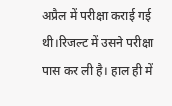अप्रैल में परीक्षा कराई गई थी।रिजल्ट में उसने परीक्षा पास कर ली है। हाल ही में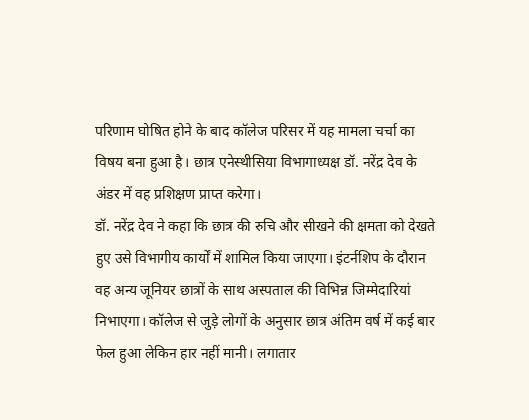परिणाम घोषित होने के बाद कॉलेज परिसर में यह मामला चर्चा का विषय बना हुआ है। छात्र एनेस्थीसिया विभागाध्यक्ष डॉ. नरेंद्र देव के अंडर में वह प्रशिक्षण प्राप्त करेगा।
डॉ. नरेंद्र देव ने कहा कि छात्र की रुचि और सीखने की क्षमता को देखते हुए उसे विभागीय कार्यों में शामिल किया जाएगा। इंटर्नशिप के दौरान वह अन्य जूनियर छात्रों के साथ अस्पताल की विभिन्न जिम्मेदारियां निभाएगा। कॉलेज से जुड़े लोगों के अनुसार छात्र अंतिम वर्ष में कई बार फेल हुआ लेकिन हार नहीं मानी। लगातार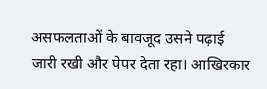असफलताओं के बावजूद उसने पढ़ाई जारी रखी और पेपर देता रहा। आखिरकार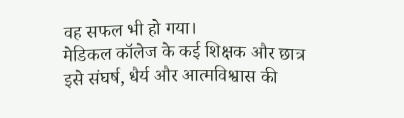वह सफल भी हो गया।
मेडिकल कॉलेज के कई शिक्षक और छात्र इसे संघर्ष, धैर्य और आत्मविश्वास की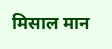मिसाल मान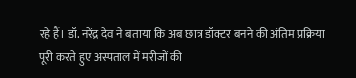रहे हैं। डॉ. नरेंद्र देव ने बताया कि अब छात्र डॉक्टर बनने की अंतिम प्रक्रिया पूरी करते हुए अस्पताल में मरीजों की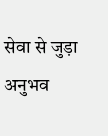सेवा से जुड़ा अनुभव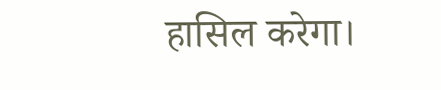हासिल करेगा।